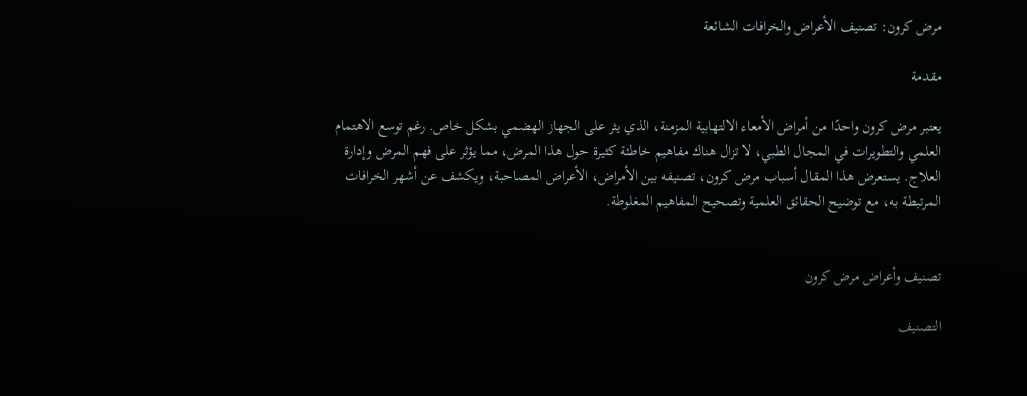مرض كرون: تصنيف الأعراض والخرافات الشائعة

مقدمة

يعتبر مرض كرون واحدًا من أمراض الأمعاء الالتهابية المزمنة، الذي يثر على الجهاز الهضمي بشكل خاص. رغم توسع الاهتمام العلمي والتطويرات في المجال الطبي، لا تزال هناك مفاهيم خاطئة كثيرة حول هذا المرض، مما يؤثر على فهم المرض وإدارة العلاج. يستعرض هذا المقال أسباب مرض كرون، تصنيفه بين الأمراض، الأعراض المصاحبة، ويكشف عن أشهر الخرافات المرتبطة به، مع توضيح الحقائق العلمية وتصحيح المفاهيم المغلوطة.


تصنيف وأعراض مرض كرون

التصنيف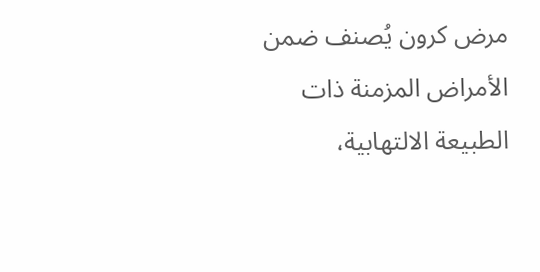مرض كرون يُصنف ضمن الأمراض المزمنة ذات الطبيعة الالتهابية،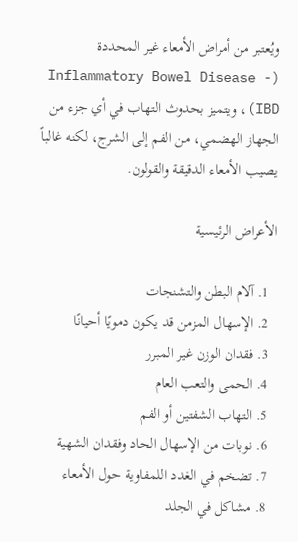ويُعتبر من أمراض الأمعاء غير المحددة (Inflammatory Bowel Disease - IBD)، ويتميز بحدوث التهاب في أي جزء من الجهاز الهضمي، من الفم إلى الشرج، لكنه غالباً يصيب الأمعاء الدقيقة والقولون.

الأعراض الرئيسية

  1. آلام البطن والتشنجات
  2. الإسهال المزمن قد يكون دمويًا أحيانًا
  3. فقدان الوزن غير المبرر
  4. الحمى والتعب العام
  5. التهاب الشفتين أو الفم
  6. نوبات من الإسهال الحاد وفقدان الشهية
  7. تضخم في الغدد اللمفاوية حول الأمعاء
  8. مشاكل في الجلد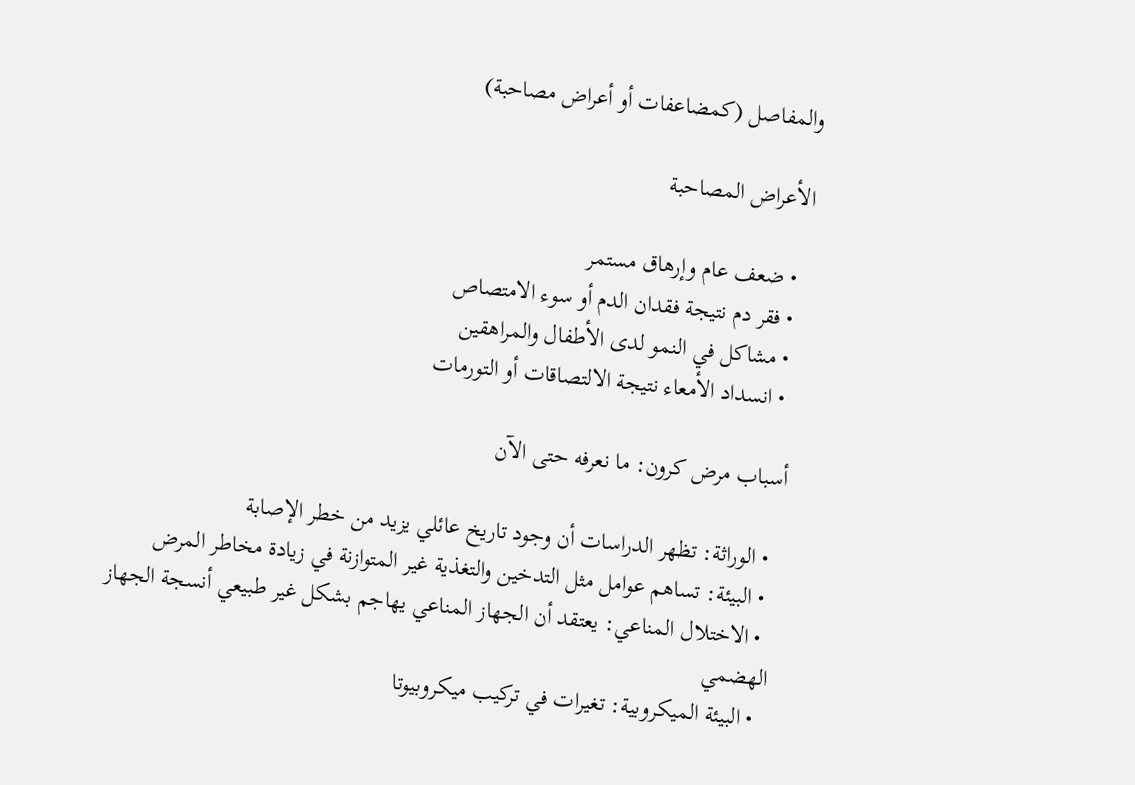والمفاصل (كمضاعفات أو أعراض مصاحبة)

الأعراض المصاحبة

  • ضعف عام وإرهاق مستمر
  • فقر دم نتيجة فقدان الدم أو سوء الامتصاص
  • مشاكل في النمو لدى الأطفال والمراهقين
  • انسداد الأمعاء نتيجة الالتصاقات أو التورمات

أسباب مرض كرون: ما نعرفه حتى الآن

  • الوراثة: تظهر الدراسات أن وجود تاريخ عائلي يزيد من خطر الإصابة
  • البيئة: تساهم عوامل مثل التدخين والتغذية غير المتوازنة في زيادة مخاطر المرض
  • الاختلال المناعي: يعتقد أن الجهاز المناعي يهاجم بشكل غير طبيعي أنسجة الجهاز الهضمي
  • البيئة الميكروبية: تغيرات في تركيب ميكروبيوتا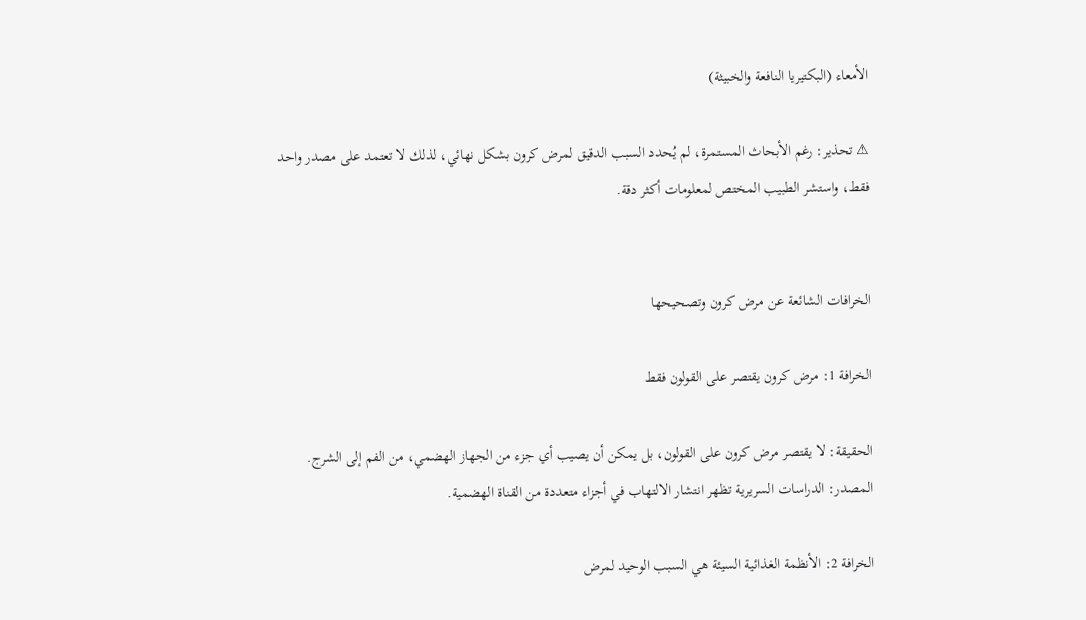الأمعاء (البكتيريا النافعة والخبيثة)

⚠ تحذير: رغم الأبحاث المستمرة، لم يُحدد السبب الدقيق لمرض كرون بشكل نهائي، لذلك لا تعتمد على مصدر واحد فقط، واستشر الطبيب المختص لمعلومات أكثر دقة.


الخرافات الشائعة عن مرض كرون وتصحيحها

الخرافة 1: مرض كرون يقتصر على القولون فقط

الحقيقة: لا يقتصر مرض كرون على القولون، بل يمكن أن يصيب أي جزء من الجهاز الهضمي، من الفم إلى الشرج.
المصدر: الدراسات السريرية تظهر انتشار الالتهاب في أجزاء متعددة من القناة الهضمية.

الخرافة 2: الأنظمة الغذائية السيئة هي السبب الوحيد لمرض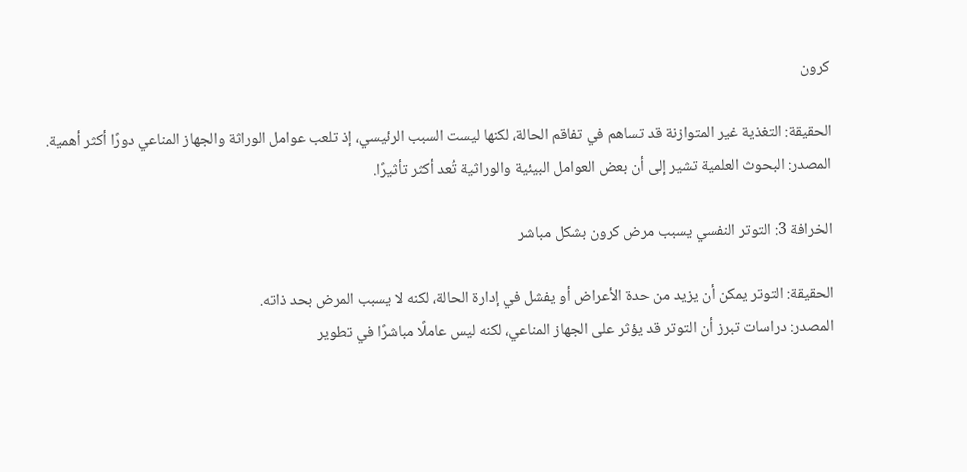كرون

الحقيقة: التغذية غير المتوازنة قد تساهم في تفاقم الحالة، لكنها ليست السبب الرئيسي، إذ تلعب عوامل الوراثة والجهاز المناعي دورًا أكثر أهمية.
المصدر: البحوث العلمية تشير إلى أن بعض العوامل البيئية والوراثية تُعد أكثر تأثيرًا.

الخرافة 3: التوتر النفسي يسبب مرض كرون بشكل مباشر

الحقيقة: التوتر يمكن أن يزيد من حدة الأعراض أو يفشل في إدارة الحالة، لكنه لا يسبب المرض بحد ذاته.
المصدر: دراسات تبرز أن التوتر قد يؤثر على الجهاز المناعي، لكنه ليس عاملًا مباشرًا في تطوير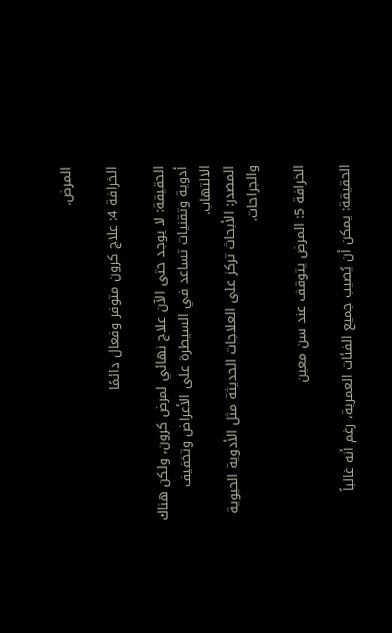المرض.

الخرافة 4: علاج كرون متوفر وفعال دائمًا

الحقيقة: لا يوجد حتى الآن علاج نهائي لمرض كرون، ولكن هناك أدوية وتقنيات تساعد في السيطرة على الأعراض وتخفيف الالتهاب.
المصدر: الأبحاث تركز على العلاجات الحديثة مثل الأدوية الحيوية والجراحات.

الخرافة 5: المرض يتوقف عند سن معين

الحقيقة: يمكن أن يُصيب جميع الفئات العمرية، رغم أنه غالباً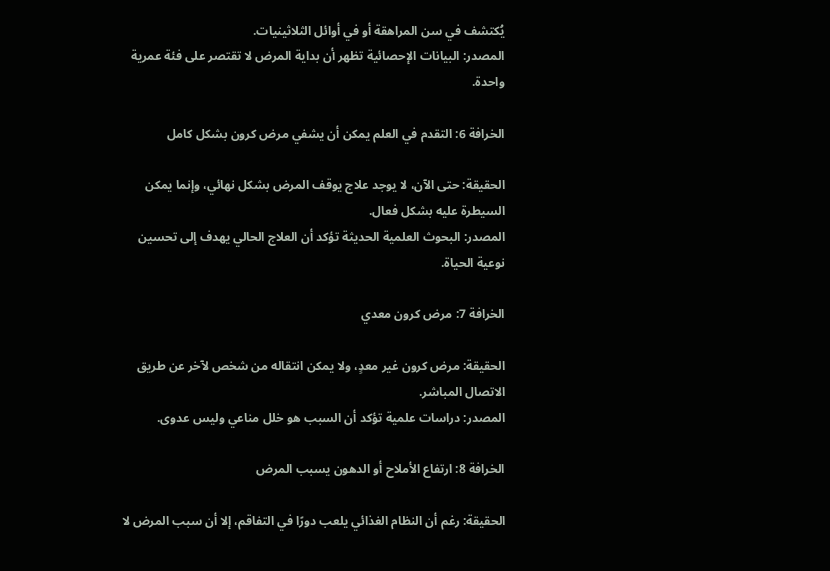يُكتشف في سن المراهقة أو في أوائل الثلاثينيات.
المصدر: البيانات الإحصائية تظهر أن بداية المرض لا تقتصر على فئة عمرية واحدة.

الخرافة 6: التقدم في العلم يمكن أن يشفي مرض كرون بشكل كامل

الحقيقة: حتى الآن، لا يوجد علاج يوقف المرض بشكل نهائي، وإنما يمكن السيطرة عليه بشكل فعال.
المصدر: البحوث العلمية الحديثة تؤكد أن العلاج الحالي يهدف إلى تحسين نوعية الحياة.

الخرافة 7: مرض كرون معدي

الحقيقة: مرض كرون غير معدٍ، ولا يمكن انتقاله من شخص لآخر عن طريق الاتصال المباشر.
المصدر: دراسات علمية تؤكد أن السبب هو خلل مناعي وليس عدوى.

الخرافة 8: ارتفاع الأملاح أو الدهون يسبب المرض

الحقيقة: رغم أن النظام الغذائي يلعب دورًا في التفاقم، إلا أن سبب المرض لا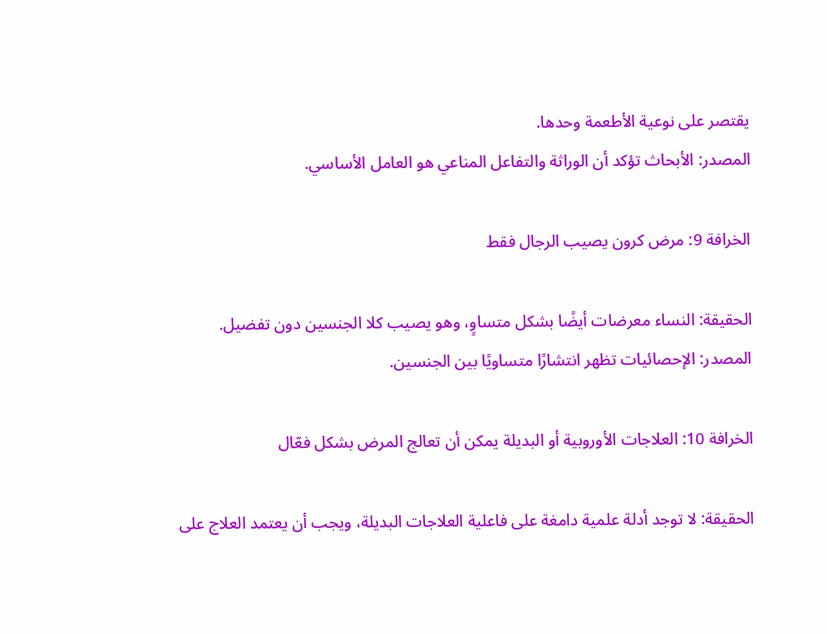يقتصر على نوعية الأطعمة وحدها.
المصدر: الأبحاث تؤكد أن الوراثة والتفاعل المناعي هو العامل الأساسي.

الخرافة 9: مرض كرون يصيب الرجال فقط

الحقيقة: النساء معرضات أيضًا بشكل متساوٍ، وهو يصيب كلا الجنسين دون تفضيل.
المصدر: الإحصائيات تظهر انتشارًا متساويًا بين الجنسين.

الخرافة 10: العلاجات الأوروبية أو البديلة يمكن أن تعالج المرض بشكل فعّال

الحقيقة: لا توجد أدلة علمية دامغة على فاعلية العلاجات البديلة، ويجب أن يعتمد العلاج على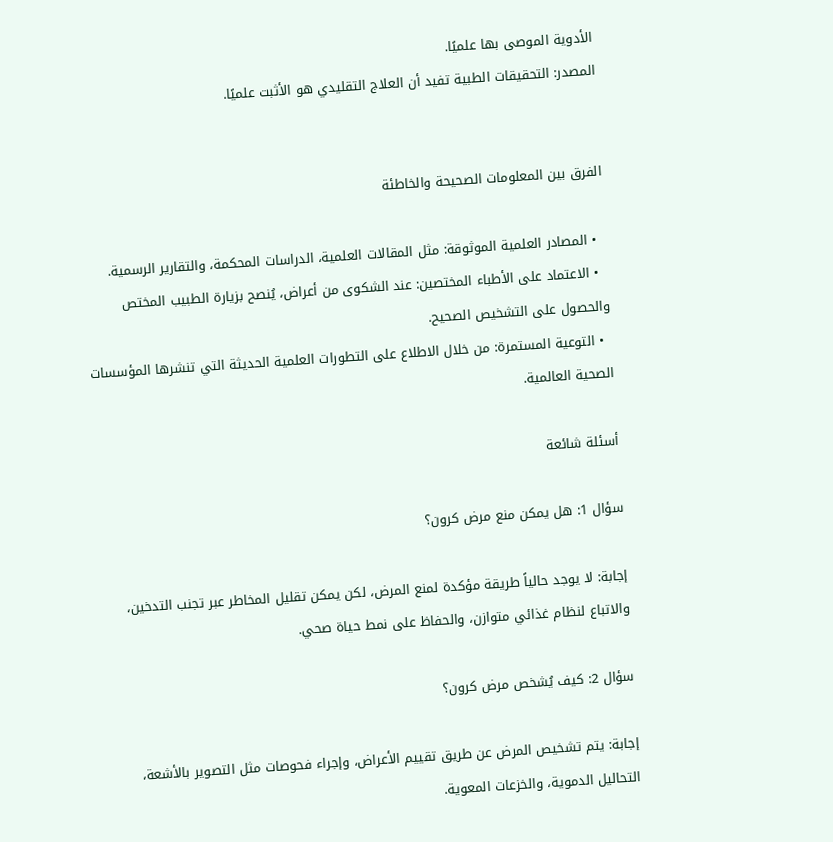الأدوية الموصى بها علميًا.
المصدر: التحقيقات الطبية تفيد أن العلاج التقليدي هو الأثبت علميًا.


الفرق بين المعلومات الصحيحة والخاطئة

  • المصادر العلمية الموثوقة: مثل المقالات العلمية، الدراسات المحكمة، والتقارير الرسمية.
  • الاعتماد على الأطباء المختصين: عند الشكوى من أعراض، يُنصح بزيارة الطبيب المختص والحصول على التشخيص الصحيح.
  • التوعية المستمرة: من خلال الاطلاع على التطورات العلمية الحديثة التي تنشرها المؤسسات الصحية العالمية.

أسئلة شائعة

سؤال 1: هل يمكن منع مرض كرون؟

إجابة: لا يوجد حالياً طريقة مؤكدة لمنع المرض، لكن يمكن تقليل المخاطر عبر تجنب التدخين، والاتباع لنظام غذائي متوازن، والحفاظ على نمط حياة صحي.

سؤال 2: كيف يُشخص مرض كرون؟

إجابة: يتم تشخيص المرض عن طريق تقييم الأعراض، وإجراء فحوصات مثل التصوير بالأشعة، التحاليل الدموية، والخزعات المعوية.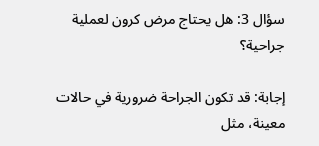سؤال 3: هل يحتاج مرض كرون لعملية جراحية؟

إجابة: قد تكون الجراحة ضرورية في حالات معينة، مثل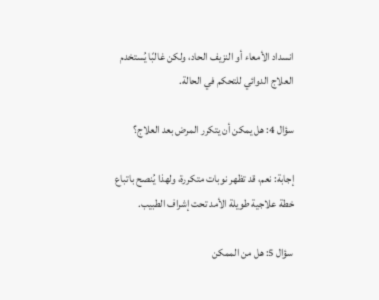انسداد الأمعاء أو النزيف الحاد، ولكن غالبًا يُستخدم العلاج الدوائي للتحكم في الحالة.

سؤال 4: هل يمكن أن يتكرر المرض بعد العلاج؟

إجابة: نعم، قد تظهر نوبات متكررة، ولهذا يُنصح باتباع خطة علاجية طويلة الأمد تحت إشراف الطبيب.

سؤال 5: هل من الممكن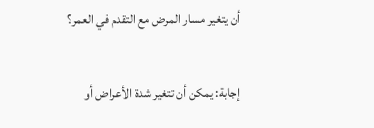أن يتغير مسار المرض مع التقدم في العمر؟

إجابة: يمكن أن تتغير شدة الأعراض أو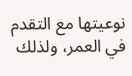نوعيتها مع التقدم في العمر، ولذلك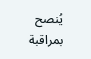يُنصح بمراقبة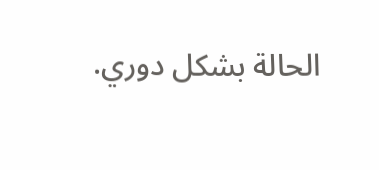الحالة بشكل دوري.